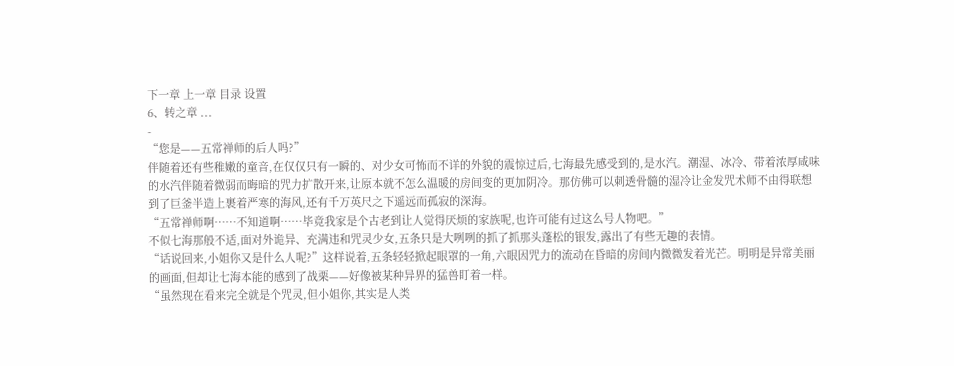下一章 上一章 目录 设置
6、转之章 ...
-
“您是——五常禅师的后人吗?”
伴随着还有些稚嫩的童音,在仅仅只有一瞬的、对少女可怖而不详的外貌的震惊过后,七海最先感受到的,是水汽。潮湿、冰冷、带着浓厚咸味的水汽伴随着微弱而晦暗的咒力扩散开来,让原本就不怎么温暖的房间变的更加阴冷。那仿佛可以刺透骨髓的湿冷让金发咒术师不由得联想到了巨釜半造上裹着严寒的海风,还有千万英尺之下遥远而孤寂的深海。
“五常禅师啊……不知道啊……毕竟我家是个古老到让人觉得厌烦的家族呢,也许可能有过这么号人物吧。”
不似七海那般不适,面对外诡异、充满违和咒灵少女,五条只是大咧咧的抓了抓那头蓬松的银发,露出了有些无趣的表情。
“话说回来,小姐你又是什么人呢?”这样说着,五条轻轻掀起眼罩的一角,六眼因咒力的流动在昏暗的房间内微微发着光芒。明明是异常美丽的画面,但却让七海本能的感到了战栗——好像被某种异界的猛兽盯着一样。
“虽然现在看来完全就是个咒灵,但小姐你,其实是人类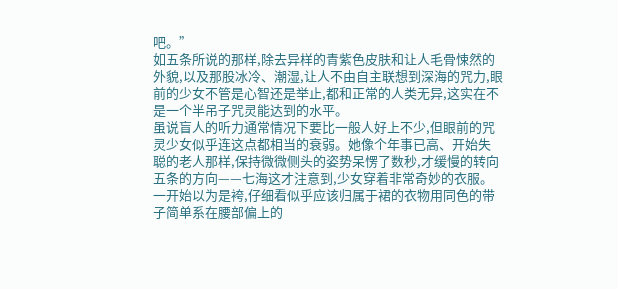吧。”
如五条所说的那样,除去异样的青紫色皮肤和让人毛骨悚然的外貌,以及那股冰冷、潮湿,让人不由自主联想到深海的咒力,眼前的少女不管是心智还是举止,都和正常的人类无异,这实在不是一个半吊子咒灵能达到的水平。
虽说盲人的听力通常情况下要比一般人好上不少,但眼前的咒灵少女似乎连这点都相当的衰弱。她像个年事已高、开始失聪的老人那样,保持微微侧头的姿势呆愣了数秒,才缓慢的转向五条的方向——七海这才注意到,少女穿着非常奇妙的衣服。
一开始以为是袴,仔细看似乎应该归属于裙的衣物用同色的带子简单系在腰部偏上的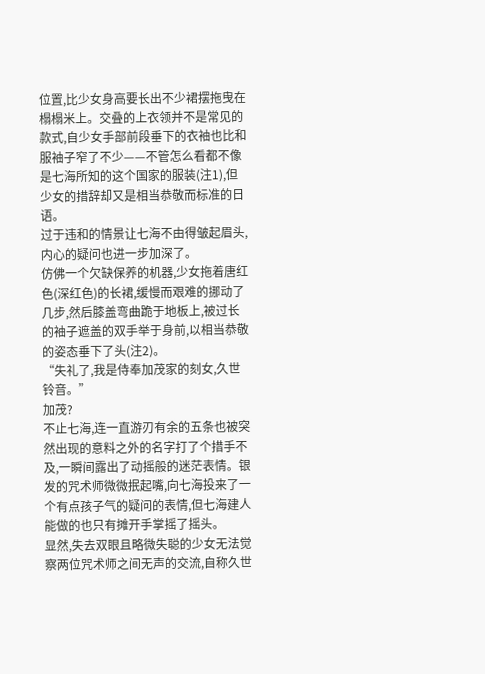位置,比少女身高要长出不少裙摆拖曳在榻榻米上。交叠的上衣领并不是常见的款式,自少女手部前段垂下的衣袖也比和服袖子窄了不少——不管怎么看都不像是七海所知的这个国家的服装(注1),但少女的措辞却又是相当恭敬而标准的日语。
过于违和的情景让七海不由得皱起眉头,内心的疑问也进一步加深了。
仿佛一个欠缺保养的机器,少女拖着唐红色(深红色)的长裙,缓慢而艰难的挪动了几步,然后膝盖弯曲跪于地板上,被过长的袖子遮盖的双手举于身前,以相当恭敬的姿态垂下了头(注2)。
“失礼了,我是侍奉加茂家的刻女,久世铃音。”
加茂?
不止七海,连一直游刃有余的五条也被突然出现的意料之外的名字打了个措手不及,一瞬间露出了动摇般的迷茫表情。银发的咒术师微微抿起嘴,向七海投来了一个有点孩子气的疑问的表情,但七海建人能做的也只有摊开手掌摇了摇头。
显然,失去双眼且略微失聪的少女无法觉察两位咒术师之间无声的交流,自称久世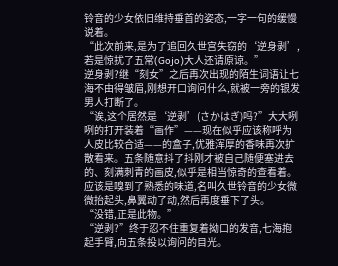铃音的少女依旧维持垂首的姿态,一字一句的缓慢说着。
“此次前来,是为了追回久世宫失窃的‘逆身剥’,若是惊扰了五常(Gojo)大人还请原谅。”
逆身剥?继“刻女”之后再次出现的陌生词语让七海不由得皱眉,刚想开口询问什么,就被一旁的银发男人打断了。
“诶,这个居然是‘逆剥’(さかはぎ)吗?”大大咧咧的打开装着“画作”——现在似乎应该称呼为人皮比较合适——的盒子,优雅浑厚的香味再次扩散看来。五条随意抖了抖刚才被自己随便塞进去的、刻满刺青的画皮,似乎是相当惊奇的查看着。
应该是嗅到了熟悉的味道,名叫久世铃音的少女微微抬起头,鼻翼动了动,然后再度垂下了头。
“没错,正是此物。”
“逆剥?”终于忍不住重复着拗口的发音,七海抱起手臂,向五条投以询问的目光。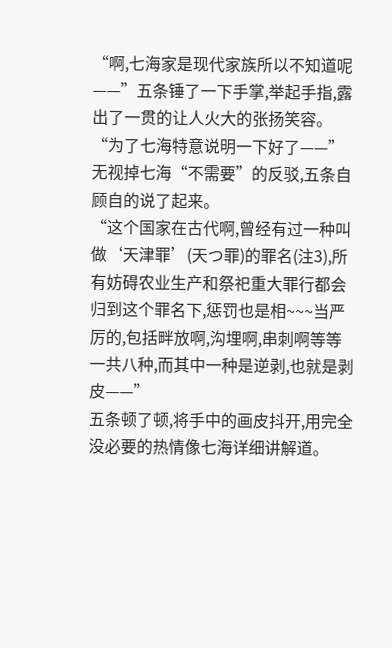“啊,七海家是现代家族所以不知道呢——”五条锤了一下手掌,举起手指,露出了一贯的让人火大的张扬笑容。
“为了七海特意说明一下好了——”无视掉七海“不需要”的反驳,五条自顾自的说了起来。
“这个国家在古代啊,曾经有过一种叫做‘天津罪’(天つ罪)的罪名(注3),所有妨碍农业生产和祭祀重大罪行都会归到这个罪名下,惩罚也是相~~~当严厉的,包括畔放啊,沟埋啊,串刺啊等等一共八种,而其中一种是逆剥,也就是剥皮——”
五条顿了顿,将手中的画皮抖开,用完全没必要的热情像七海详细讲解道。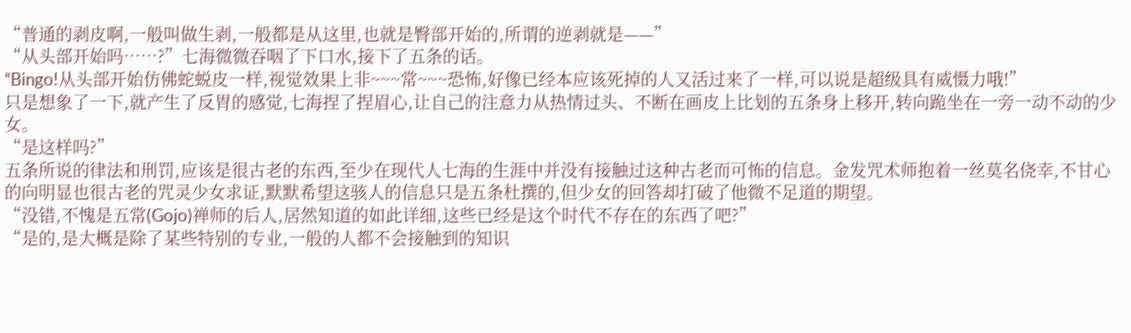“普通的剥皮啊,一般叫做生剥,一般都是从这里,也就是臀部开始的,所谓的逆剥就是——”
“从头部开始吗……?”七海微微吞咽了下口水,接下了五条的话。
“Bingo!从头部开始仿佛蛇蜕皮一样,视觉效果上非~~~常~~~恐怖,好像已经本应该死掉的人又活过来了一样,可以说是超级具有威慑力哦!”
只是想象了一下,就产生了反胃的感觉,七海捏了捏眉心,让自己的注意力从热情过头、不断在画皮上比划的五条身上移开,转向跪坐在一旁一动不动的少女。
“是这样吗?”
五条所说的律法和刑罚,应该是很古老的东西,至少在现代人七海的生涯中并没有接触过这种古老而可怖的信息。金发咒术师抱着一丝莫名侥幸,不甘心的向明显也很古老的咒灵少女求证,默默希望这骇人的信息只是五条杜撰的,但少女的回答却打破了他微不足道的期望。
“没错,不愧是五常(Gojo)禅师的后人,居然知道的如此详细,这些已经是这个时代不存在的东西了吧?”
“是的,是大概是除了某些特别的专业,一般的人都不会接触到的知识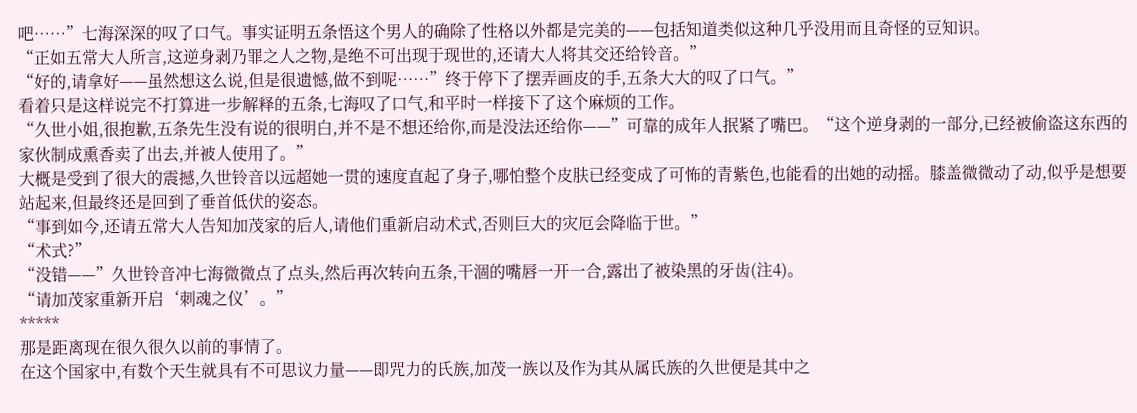吧……”七海深深的叹了口气。事实证明五条悟这个男人的确除了性格以外都是完美的——包括知道类似这种几乎没用而且奇怪的豆知识。
“正如五常大人所言,这逆身剥乃罪之人之物,是绝不可出现于现世的,还请大人将其交还给铃音。”
“好的,请拿好——虽然想这么说,但是很遗憾,做不到呢……”终于停下了摆弄画皮的手,五条大大的叹了口气。”
看着只是这样说完不打算进一步解释的五条,七海叹了口气,和平时一样接下了这个麻烦的工作。
“久世小姐,很抱歉,五条先生没有说的很明白,并不是不想还给你,而是没法还给你——”可靠的成年人抿紧了嘴巴。“这个逆身剥的一部分,已经被偷盗这东西的家伙制成熏香卖了出去,并被人使用了。”
大概是受到了很大的震撼,久世铃音以远超她一贯的速度直起了身子,哪怕整个皮肤已经变成了可怖的青紫色,也能看的出她的动摇。膝盖微微动了动,似乎是想要站起来,但最终还是回到了垂首低伏的姿态。
“事到如今,还请五常大人告知加茂家的后人,请他们重新启动术式,否则巨大的灾厄会降临于世。”
“术式?”
“没错——”久世铃音冲七海微微点了点头,然后再次转向五条,干涸的嘴唇一开一合,露出了被染黑的牙齿(注4)。
“请加茂家重新开启‘刺魂之仪’。”
*****
那是距离现在很久很久以前的事情了。
在这个国家中,有数个天生就具有不可思议力量——即咒力的氏族,加茂一族以及作为其从属氏族的久世便是其中之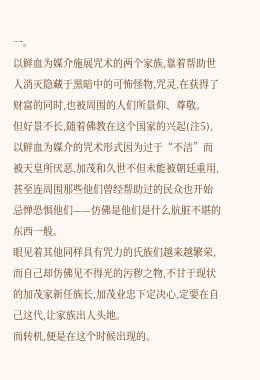一。
以鲜血为媒介施展咒术的两个家族,靠着帮助世人消灭隐藏于黑暗中的可怖怪物,咒灵,在获得了财富的同时,也被周围的人们所景仰、尊敬。
但好景不长,随着佛教在这个国家的兴起(注5),以鲜血为媒介的咒术形式因为过于“不洁”而被天皇所厌恶,加茂和久世不但未能被朝廷重用,甚至连周围那些他们曾经帮助过的民众也开始忌惮恐惧他们——仿佛是他们是什么肮脏不堪的东西一般。
眼见着其他同样具有咒力的氏族们越来越繁荣,而自己却仿佛见不得光的污秽之物,不甘于现状的加茂家新任族长,加茂业忠下定决心,定要在自己这代,让家族出人头地。
而转机,便是在这个时候出现的。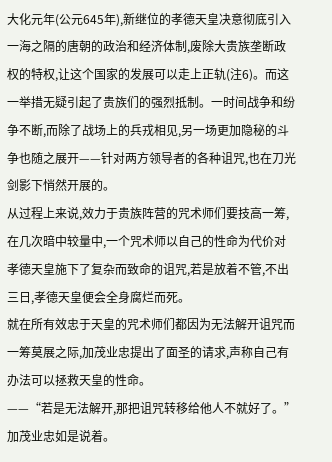大化元年(公元645年),新继位的孝德天皇决意彻底引入一海之隔的唐朝的政治和经济体制,废除大贵族垄断政权的特权,让这个国家的发展可以走上正轨(注6)。而这一举措无疑引起了贵族们的强烈抵制。一时间战争和纷争不断,而除了战场上的兵戎相见,另一场更加隐秘的斗争也随之展开——针对两方领导者的各种诅咒,也在刀光剑影下悄然开展的。
从过程上来说,效力于贵族阵营的咒术师们要技高一筹,在几次暗中较量中,一个咒术师以自己的性命为代价对孝德天皇施下了复杂而致命的诅咒,若是放着不管,不出三日,孝德天皇便会全身腐烂而死。
就在所有效忠于天皇的咒术师们都因为无法解开诅咒而一筹莫展之际,加茂业忠提出了面圣的请求,声称自己有办法可以拯救天皇的性命。
——“若是无法解开,那把诅咒转移给他人不就好了。”
加茂业忠如是说着。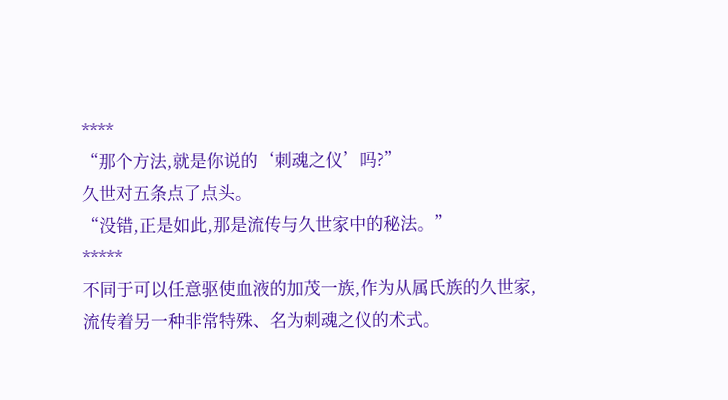****
“那个方法,就是你说的‘刺魂之仪’吗?”
久世对五条点了点头。
“没错,正是如此,那是流传与久世家中的秘法。”
*****
不同于可以任意驱使血液的加茂一族,作为从属氏族的久世家,流传着另一种非常特殊、名为刺魂之仪的术式。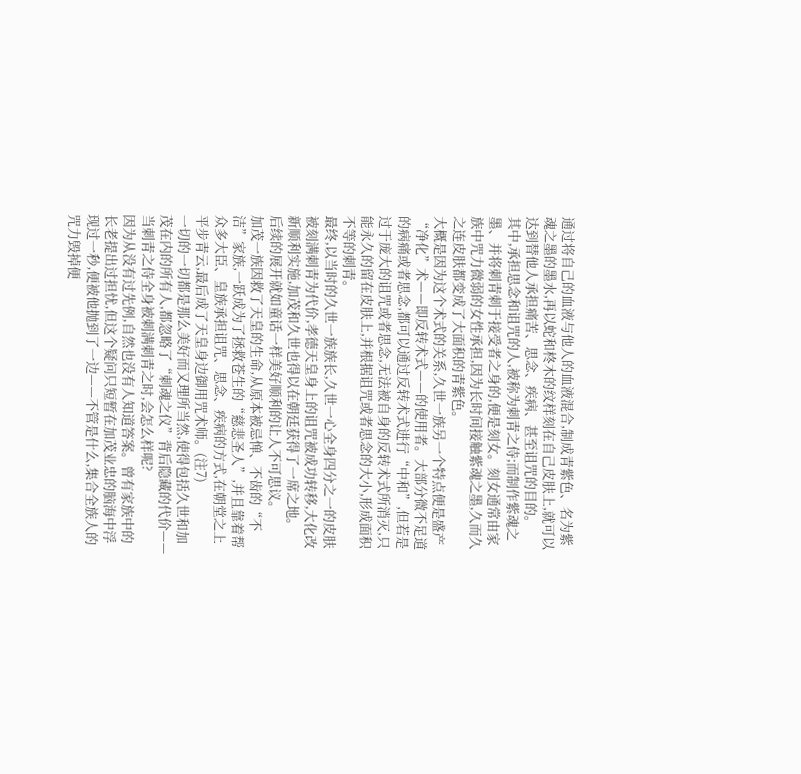通过将自己的血液与他人的血液混合,制成青紫色、名为紫魂之墨的墨水,再以蛇和柊木的纹样刻在自己皮肤上,就可以达到替他人承担痛苦、思念、疾病、甚至诅咒的目的。
其中,承担思念和诅咒的人,被称为刺青之侍;而制作紫魂之墨、并将刺青刺于接受者之身的,便是刻女。刻女通常由家族中咒力微弱的女性承担,因为长时间接触紫魂之墨,久而久之连皮肤都变成了大面积的青紫色。
大概是因为这个术式的关系,久世一族另一个特点便是盛产“净化”术——即反转术式——的使用者。大部分微不足道的病痛或者思念,都可以通过反转术式进行“中和”,但若是过于庞大的诅咒或者思念,无法被自身的反转术式所消灭,只能永久的留在皮肤上,并根据诅咒或者思念的大小,形成面积不等的刺青。
最终,以当时的久世一族族长,久世一心全身四分之一的皮肤被刻满刺青为代价,孝德天皇身上的诅咒被成功转移,大化改新顺利实施,加茂和久世也得以在朝廷获得了一席之地。
后续的展开就如童话一样美好顺利的让人不可思议。
加茂一族因救了天皇的生命,从原本被忌惮、不齿的“不洁”家族,一跃成为了拯救苍生的“慈悲圣人”,并且靠着帮众多大臣、皇族承担诅咒、思念、疾病的方式,在朝堂之上平步青云,最后成了天皇身边御用咒术师。(注7)
一切的一切都是那么美好而又理所当然,使得包括久世和加茂在内的所有人,都忽略了“刺魂之仪”背后隐藏的代价——当刺青之侍全身被刺满刺青之时,会怎么样呢?
因为从没有过先例,自然也没有人知道答案。曾有家族中的长老提出过担忧,但这个疑问只短暂在加茂业忠的脑海中浮现过一秒,便被他抛到了一边——不管是什么,集合全族人的咒力毁掉便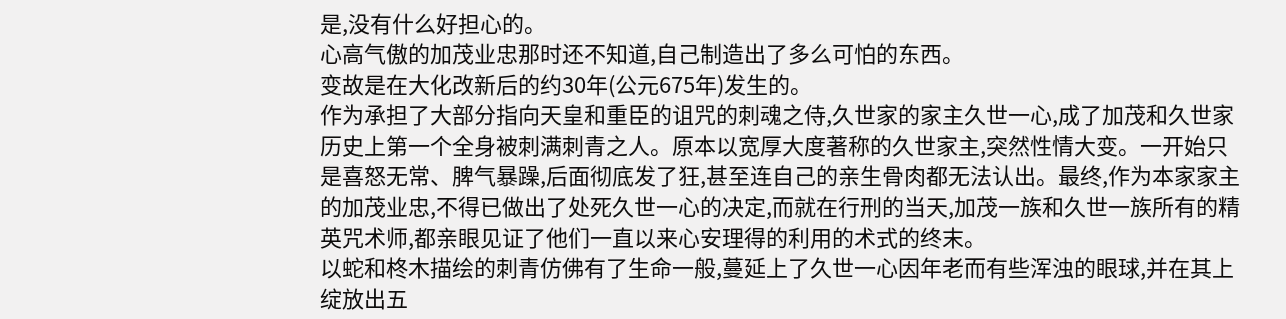是,没有什么好担心的。
心高气傲的加茂业忠那时还不知道,自己制造出了多么可怕的东西。
变故是在大化改新后的约30年(公元675年)发生的。
作为承担了大部分指向天皇和重臣的诅咒的刺魂之侍,久世家的家主久世一心,成了加茂和久世家历史上第一个全身被刺满刺青之人。原本以宽厚大度著称的久世家主,突然性情大变。一开始只是喜怒无常、脾气暴躁,后面彻底发了狂,甚至连自己的亲生骨肉都无法认出。最终,作为本家家主的加茂业忠,不得已做出了处死久世一心的决定,而就在行刑的当天,加茂一族和久世一族所有的精英咒术师,都亲眼见证了他们一直以来心安理得的利用的术式的终末。
以蛇和柊木描绘的刺青仿佛有了生命一般,蔓延上了久世一心因年老而有些浑浊的眼球,并在其上绽放出五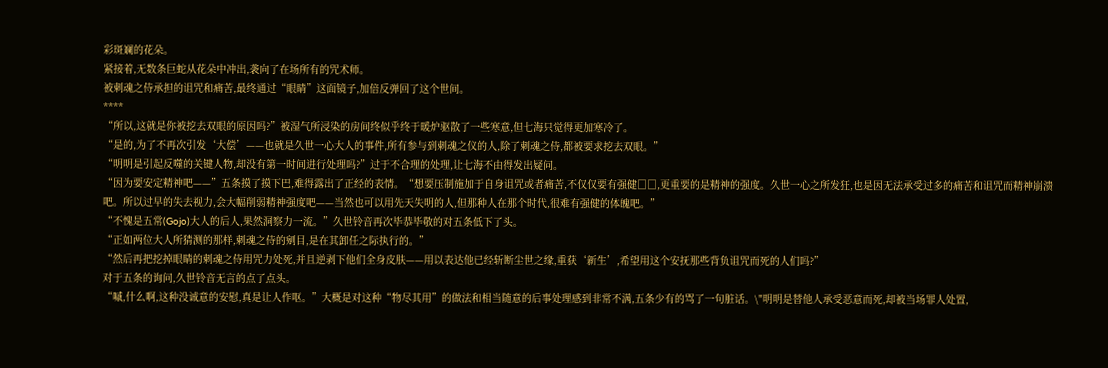彩斑斓的花朵。
紧接着,无数条巨蛇从花朵中冲出,袭向了在场所有的咒术师。
被刺魂之侍承担的诅咒和痛苦,最终通过“眼睛”这面镜子,加倍反弹回了这个世间。
****
“所以,这就是你被挖去双眼的原因吗?”被湿气所浸染的房间终似乎终于暖炉驱散了一些寒意,但七海只觉得更加寒冷了。
“是的,为了不再次引发‘大偿’——也就是久世一心大人的事件,所有参与到刺魂之仪的人,除了刺魂之侍,都被要求挖去双眼。”
“明明是引起反噬的关键人物,却没有第一时间进行处理吗?”过于不合理的处理,让七海不由得发出疑问。
“因为要安定精神吧——”五条摸了摸下巴,难得露出了正经的表情。“想要压制施加于自身诅咒或者痛苦,不仅仅要有强健□□,更重要的是精神的强度。久世一心之所发狂,也是因无法承受过多的痛苦和诅咒而精神崩溃吧。所以过早的失去视力,会大幅削弱精神强度吧——当然也可以用先天失明的人,但那种人在那个时代,很难有强健的体魄吧。”
“不愧是五常(Gojo)大人的后人,果然洞察力一流。”久世铃音再次毕恭毕敬的对五条低下了头。
“正如两位大人所猜测的那样,刺魂之侍的剜目,是在其卸任之际执行的。”
“然后再把挖掉眼睛的刺魂之侍用咒力处死,并且逆剥下他们全身皮肤——用以表达他已经斩断尘世之缘,重获‘新生’,希望用这个安抚那些背负诅咒而死的人们吗?”
对于五条的询问,久世铃音无言的点了点头。
“嘁,什么啊,这种没诚意的安慰,真是让人作呕。”大概是对这种“物尽其用”的做法和相当随意的后事处理感到非常不满,五条少有的骂了一句脏话。\"明明是替他人承受恶意而死,却被当场罪人处置,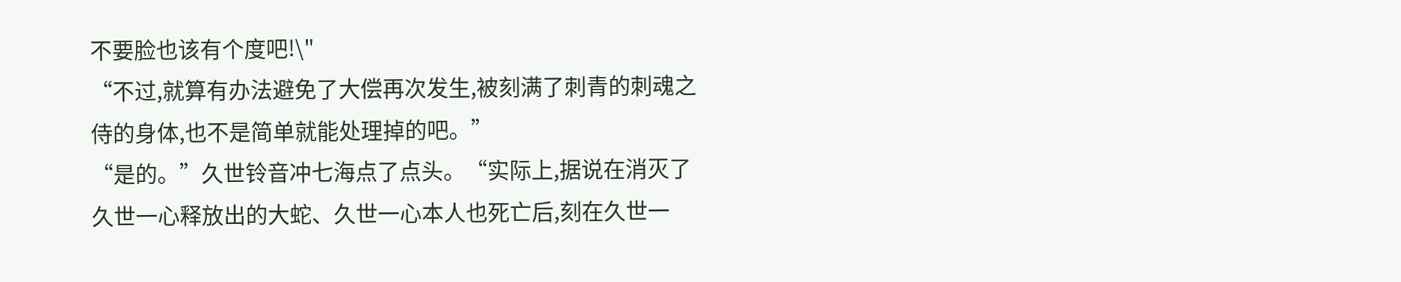不要脸也该有个度吧!\"
“不过,就算有办法避免了大偿再次发生,被刻满了刺青的刺魂之侍的身体,也不是简单就能处理掉的吧。”
“是的。”久世铃音冲七海点了点头。“实际上,据说在消灭了久世一心释放出的大蛇、久世一心本人也死亡后,刻在久世一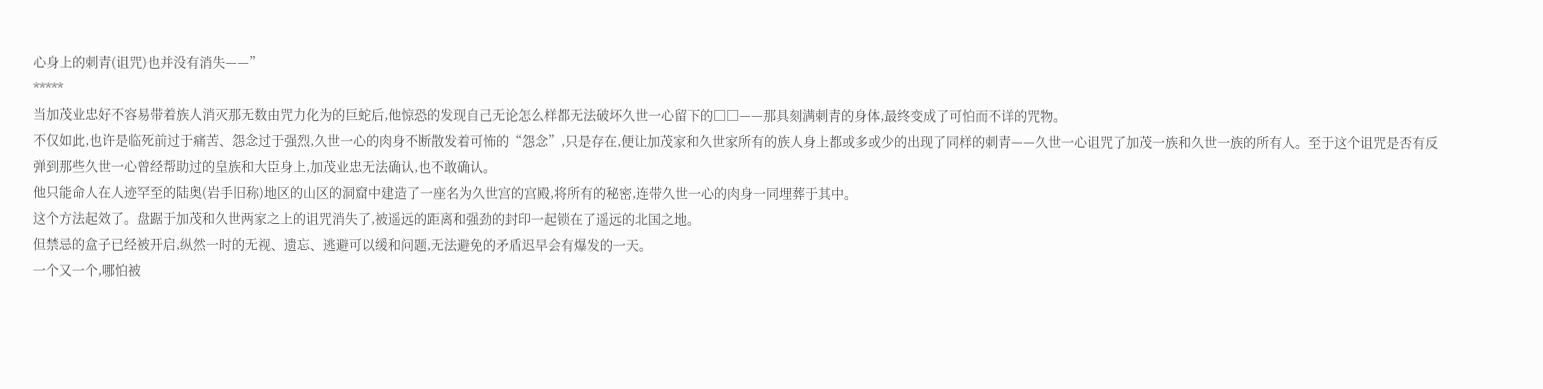心身上的刺青(诅咒)也并没有消失——”
*****
当加茂业忠好不容易带着族人消灭那无数由咒力化为的巨蛇后,他惊恐的发现自己无论怎么样都无法破坏久世一心留下的□□——那具刻满刺青的身体,最终变成了可怕而不详的咒物。
不仅如此,也许是临死前过于痛苦、怨念过于强烈,久世一心的肉身不断散发着可怖的“怨念”,只是存在,便让加茂家和久世家所有的族人身上都或多或少的出现了同样的刺青——久世一心诅咒了加茂一族和久世一族的所有人。至于这个诅咒是否有反弹到那些久世一心曾经帮助过的皇族和大臣身上,加茂业忠无法确认,也不敢确认。
他只能命人在人迹罕至的陆奥(岩手旧称)地区的山区的洞窟中建造了一座名为久世宫的宫殿,将所有的秘密,连带久世一心的肉身一同埋葬于其中。
这个方法起效了。盘踞于加茂和久世两家之上的诅咒消失了,被遥远的距离和强劲的封印一起锁在了遥远的北国之地。
但禁忌的盒子已经被开启,纵然一时的无视、遗忘、逃避可以缓和问题,无法避免的矛盾迟早会有爆发的一天。
一个又一个,哪怕被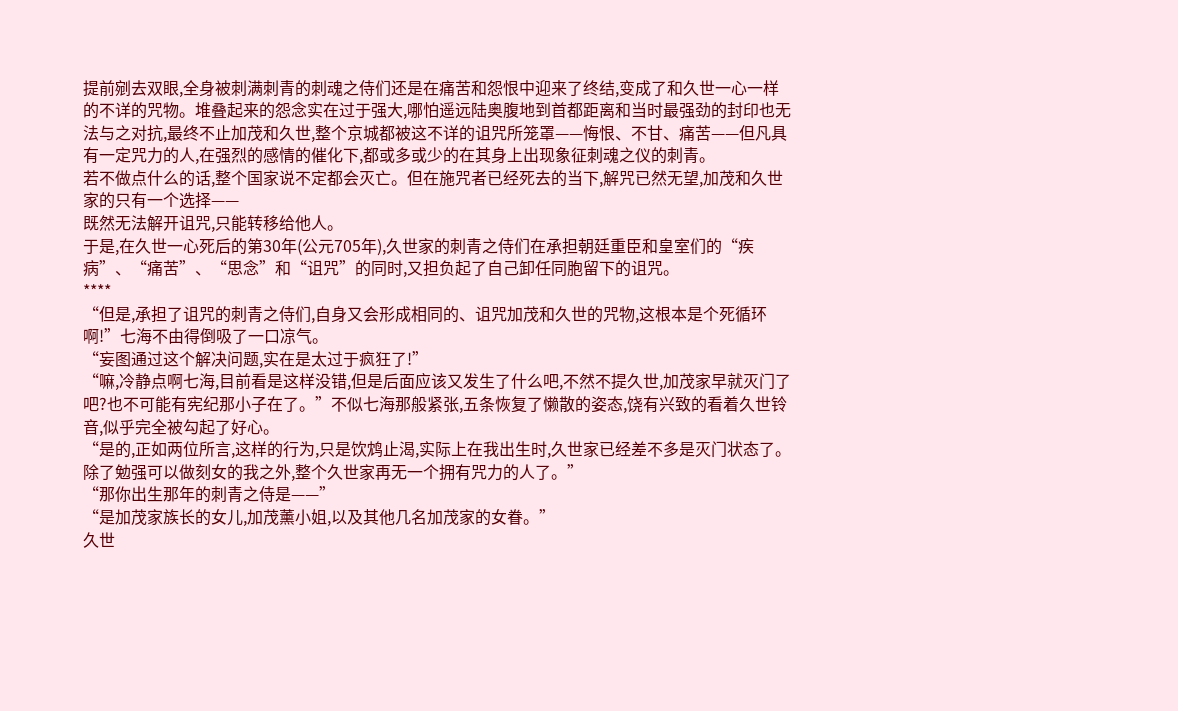提前剜去双眼,全身被刺满刺青的刺魂之侍们还是在痛苦和怨恨中迎来了终结,变成了和久世一心一样的不详的咒物。堆叠起来的怨念实在过于强大,哪怕遥远陆奥腹地到首都距离和当时最强劲的封印也无法与之对抗,最终不止加茂和久世,整个京城都被这不详的诅咒所笼罩——悔恨、不甘、痛苦——但凡具有一定咒力的人,在强烈的感情的催化下,都或多或少的在其身上出现象征刺魂之仪的刺青。
若不做点什么的话,整个国家说不定都会灭亡。但在施咒者已经死去的当下,解咒已然无望,加茂和久世家的只有一个选择——
既然无法解开诅咒,只能转移给他人。
于是,在久世一心死后的第30年(公元705年),久世家的刺青之侍们在承担朝廷重臣和皇室们的“疾病”、“痛苦”、“思念”和“诅咒”的同时,又担负起了自己卸任同胞留下的诅咒。
****
“但是,承担了诅咒的刺青之侍们,自身又会形成相同的、诅咒加茂和久世的咒物,这根本是个死循环啊!”七海不由得倒吸了一口凉气。
“妄图通过这个解决问题,实在是太过于疯狂了!”
“嘛,冷静点啊七海,目前看是这样没错,但是后面应该又发生了什么吧,不然不提久世,加茂家早就灭门了吧?也不可能有宪纪那小子在了。”不似七海那般紧张,五条恢复了懒散的姿态,饶有兴致的看着久世铃音,似乎完全被勾起了好心。
“是的,正如两位所言,这样的行为,只是饮鸩止渴,实际上在我出生时,久世家已经差不多是灭门状态了。除了勉强可以做刻女的我之外,整个久世家再无一个拥有咒力的人了。”
“那你出生那年的刺青之侍是——”
“是加茂家族长的女儿,加茂薰小姐,以及其他几名加茂家的女眷。”
久世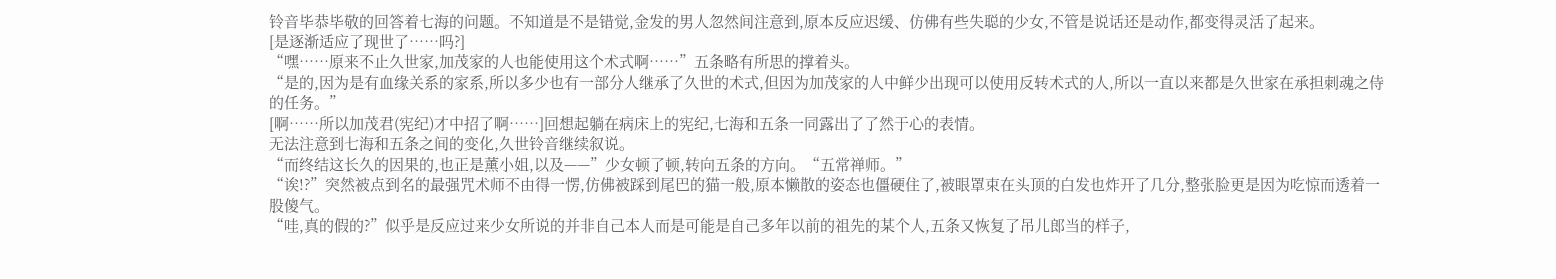铃音毕恭毕敬的回答着七海的问题。不知道是不是错觉,金发的男人忽然间注意到,原本反应迟缓、仿佛有些失聪的少女,不管是说话还是动作,都变得灵活了起来。
[是逐渐适应了现世了……吗?]
“嘿……原来不止久世家,加茂家的人也能使用这个术式啊……”五条略有所思的撑着头。
“是的,因为是有血缘关系的家系,所以多少也有一部分人继承了久世的术式,但因为加茂家的人中鲜少出现可以使用反转术式的人,所以一直以来都是久世家在承担刺魂之侍的任务。”
[啊……所以加茂君(宪纪)才中招了啊……]回想起躺在病床上的宪纪,七海和五条一同露出了了然于心的表情。
无法注意到七海和五条之间的变化,久世铃音继续叙说。
“而终结这长久的因果的,也正是薰小姐,以及——”少女顿了顿,转向五条的方向。“五常禅师。”
“诶!?”突然被点到名的最强咒术师不由得一愣,仿佛被踩到尾巴的猫一般,原本懒散的姿态也僵硬住了,被眼罩束在头顶的白发也炸开了几分,整张脸更是因为吃惊而透着一股傻气。
“哇,真的假的?”似乎是反应过来少女所说的并非自己本人而是可能是自己多年以前的祖先的某个人,五条又恢复了吊儿郎当的样子,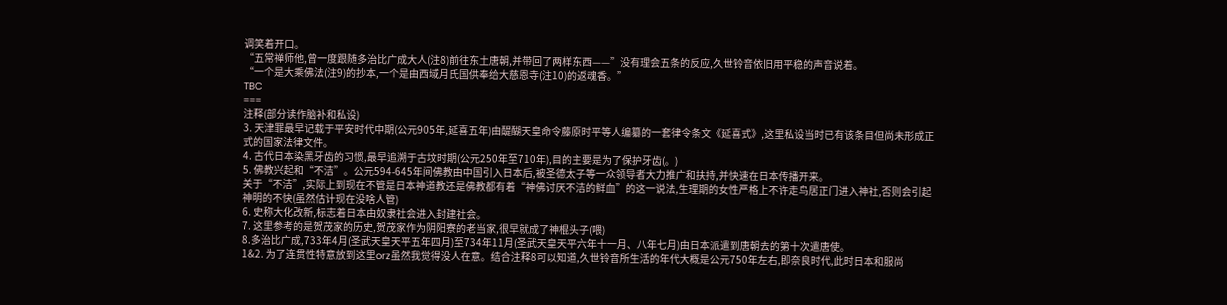调笑着开口。
“五常禅师他,曾一度跟随多治比广成大人(注8)前往东土唐朝,并带回了两样东西——”没有理会五条的反应,久世铃音依旧用平稳的声音说着。
“一个是大乘佛法(注9)的抄本,一个是由西域月氏国供奉给大慈恩寺(注10)的返魂香。”
TBC
===
注释(部分读作脑补和私设)
3. 天津罪最早记载于平安时代中期(公元905年,延喜五年)由醍醐天皇命令藤原时平等人编纂的一套律令条文《延喜式》,这里私设当时已有该条目但尚未形成正式的国家法律文件。
4. 古代日本染黑牙齿的习惯,最早追溯于古坟时期(公元250年至710年),目的主要是为了保护牙齿(。)
5. 佛教兴起和“不洁”。公元594-645年间佛教由中国引入日本后,被圣德太子等一众领导者大力推广和扶持,并快速在日本传播开来。
关于“不洁”,实际上到现在不管是日本神道教还是佛教都有着“神佛讨厌不洁的鲜血”的这一说法,生理期的女性严格上不许走鸟居正门进入神社,否则会引起神明的不快(虽然估计现在没啥人管)
6. 史称大化改新,标志着日本由奴隶社会进入封建社会。
7. 这里参考的是贺茂家的历史,贺茂家作为阴阳寮的老当家,很早就成了神棍头子(喂)
8.多治比广成,733年4月(圣武天皇天平五年四月)至734年11月(圣武天皇天平六年十一月、八年七月)由日本派遣到唐朝去的第十次遣唐使。
1&2. 为了连贯性特意放到这里orz虽然我觉得没人在意。结合注释8可以知道,久世铃音所生活的年代大概是公元750年左右,即奈良时代,此时日本和服尚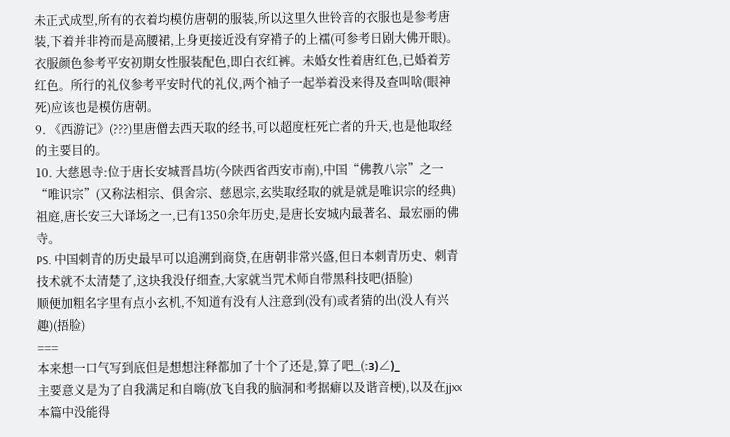未正式成型,所有的衣着均模仿唐朝的服装,所以这里久世铃音的衣服也是参考唐装,下着并非袴而是高腰裙,上身更接近没有穿褙子的上襦(可参考日剧大佛开眼)。衣服颜色参考平安初期女性服装配色,即白衣红裤。未婚女性着唐红色,已婚着芳红色。所行的礼仪参考平安时代的礼仪,两个袖子一起举着没来得及查叫啥(眼神死)应该也是模仿唐朝。
9. 《西游记》(???)里唐僧去西天取的经书,可以超度枉死亡者的升天,也是他取经的主要目的。
10. 大慈恩寺:位于唐长安城晋昌坊(今陕西省西安市南),中国“佛教八宗”之一“唯识宗”(又称法相宗、俱舍宗、慈恩宗,玄奘取经取的就是就是唯识宗的经典)祖庭,唐长安三大译场之一,已有1350余年历史,是唐长安城内最著名、最宏丽的佛寺。
PS. 中国刺青的历史最早可以追溯到商贷,在唐朝非常兴盛,但日本刺青历史、刺青技术就不太清楚了,这块我没仔细查,大家就当咒术师自带黑科技吧(捂脸)
顺便加粗名字里有点小玄机,不知道有没有人注意到(没有)或者猜的出(没人有兴趣)(捂脸)
===
本来想一口气写到底但是想想注释都加了十个了还是,算了吧_(:з)∠)_
主要意义是为了自我满足和自嗨(放飞自我的脑洞和考据癖以及谐音梗),以及在jjxx本篇中没能得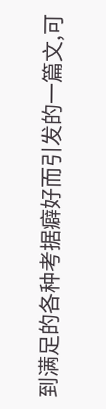到满足的各种考据癖好而引发的一篇文,可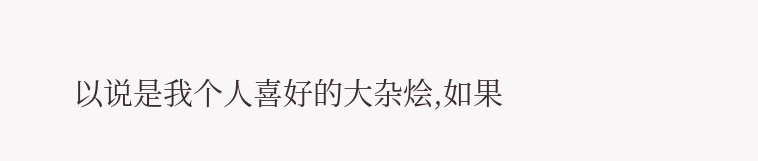以说是我个人喜好的大杂烩,如果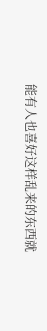能有人也喜好这样乱来的东西就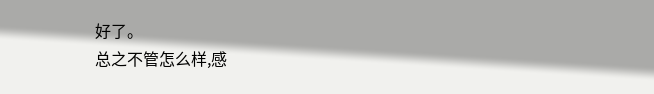好了。
总之不管怎么样,感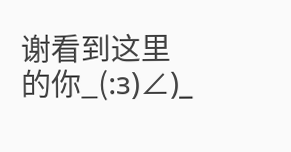谢看到这里的你_(:з)∠)_